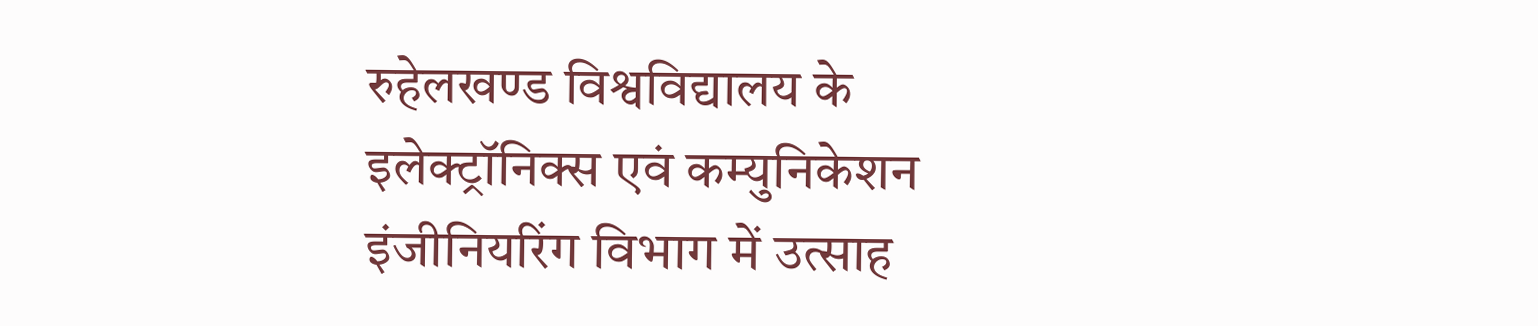रुहेलखण्ड विश्वविद्यालय के इलेक्ट्रॉनिक्स एवं कम्युनिकेशन इंजीनियरिंग विभाग में उत्साह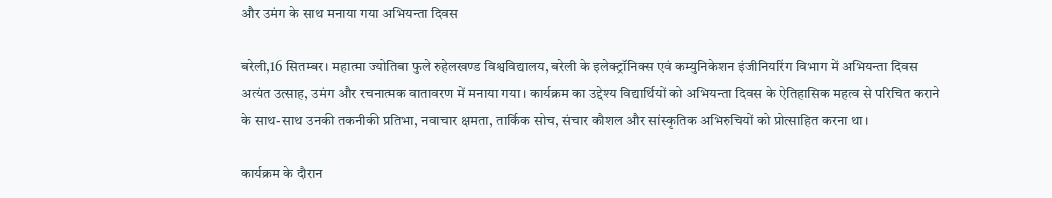और उमंग के साथ मनाया गया अभियन्ता दिवस

बरेली,16 सितम्बर। महात्मा ज्योतिबा फुले रुहेलखण्ड विश्वविद्यालय, बरेली के इलेक्ट्रॉनिक्स एवं कम्युनिकेशन इंजीनियरिंग विभाग में अभियन्ता दिवस अत्यंत उत्साह, उमंग और रचनात्मक वातावरण में मनाया गया। कार्यक्रम का उद्देश्य विद्यार्थियों को अभियन्ता दिवस के ऐतिहासिक महत्व से परिचित कराने के साथ-साथ उनकी तकनीकी प्रतिभा, नवाचार क्षमता, तार्किक सोच, संचार कौशल और सांस्कृतिक अभिरुचियों को प्रोत्साहित करना था।

कार्यक्रम के दौरान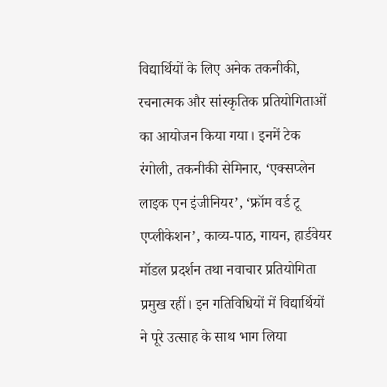विद्यार्थियों के लिए अनेक तकनीकी, रचनात्मक और सांस्कृतिक प्रतियोगिताओं का आयोजन किया गया। इनमें टेक रंगोली, तकनीकी सेमिनार, ‘एक्सप्लेन लाइक एन इंजीनियर’, ‘फ्रॉम वर्ड टू एप्लीकेशन’, काव्य-पाठ, गायन, हार्डवेयर मॉडल प्रदर्शन तथा नवाचार प्रतियोगिता प्रमुख रहीं। इन गतिविधियों में विद्यार्थियों ने पूरे उत्साह के साथ भाग लिया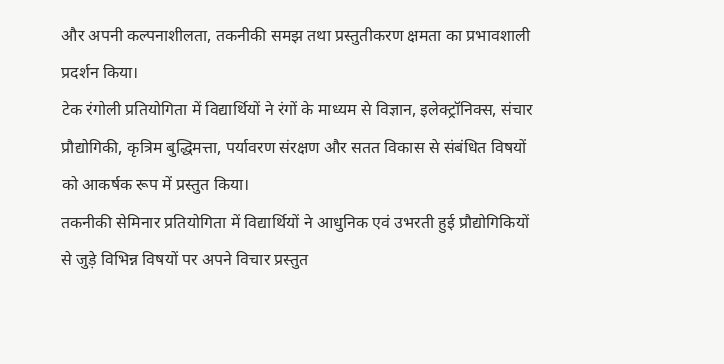और अपनी कल्पनाशीलता, तकनीकी समझ तथा प्रस्तुतीकरण क्षमता का प्रभावशाली प्रदर्शन किया।
टेक रंगोली प्रतियोगिता में विद्यार्थियों ने रंगों के माध्यम से विज्ञान, इलेक्ट्रॉनिक्स, संचार प्रौद्योगिकी, कृत्रिम बुद्धिमत्ता, पर्यावरण संरक्षण और सतत विकास से संबंधित विषयों को आकर्षक रूप में प्रस्तुत किया।
तकनीकी सेमिनार प्रतियोगिता में विद्यार्थियों ने आधुनिक एवं उभरती हुई प्रौद्योगिकियों से जुड़े विभिन्न विषयों पर अपने विचार प्रस्तुत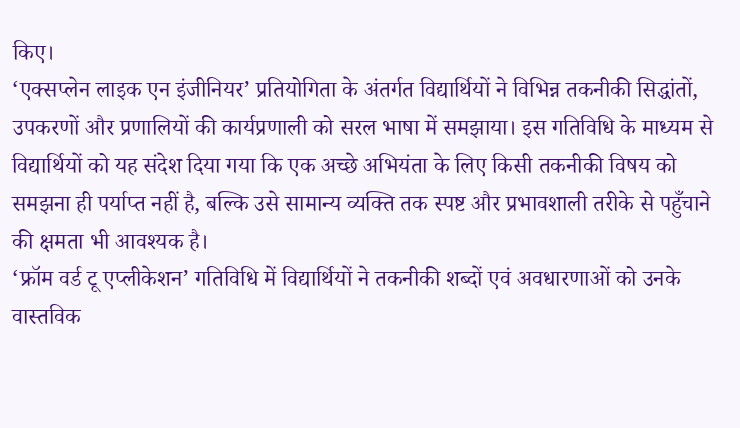किए।
‘एक्सप्लेन लाइक एन इंजीनियर’ प्रतियोगिता के अंतर्गत विद्यार्थियों ने विभिन्न तकनीकी सिद्धांतों, उपकरणों और प्रणालियों की कार्यप्रणाली को सरल भाषा में समझाया। इस गतिविधि के माध्यम से विद्यार्थियों को यह संदेश दिया गया कि एक अच्छे अभियंता के लिए किसी तकनीकी विषय को समझना ही पर्याप्त नहीं है, बल्कि उसे सामान्य व्यक्ति तक स्पष्ट और प्रभावशाली तरीके से पहुँचाने की क्षमता भी आवश्यक है।
‘फ्रॉम वर्ड टू एप्लीकेशन’ गतिविधि में विद्यार्थियों ने तकनीकी शब्दों एवं अवधारणाओं को उनके वास्तविक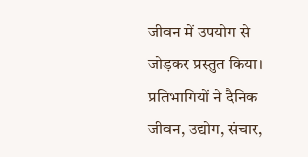जीवन में उपयोग से जोड़कर प्रस्तुत किया। प्रतिभागियों ने दैनिक जीवन, उद्योग, संचार,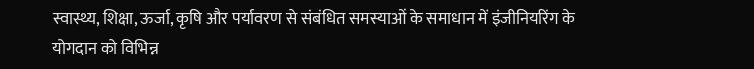स्वास्थ्य, शिक्षा, ऊर्जा, कृषि और पर्यावरण से संबंधित समस्याओं के समाधान में इंजीनियरिंग के योगदान को विभिन्न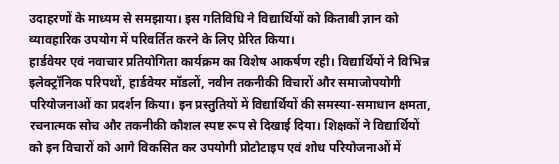उदाहरणों के माध्यम से समझाया। इस गतिविधि ने विद्यार्थियों को किताबी ज्ञान को व्यावहारिक उपयोग में परिवर्तित करने के लिए प्रेरित किया।
हार्डवेयर एवं नवाचार प्रतियोगिता कार्यक्रम का विशेष आकर्षण रही। विद्यार्थियों ने विभिन्न इलेक्ट्रॉनिक परिपथों, हार्डवेयर मॉडलों, नवीन तकनीकी विचारों और समाजोपयोगी परियोजनाओं का प्रदर्शन किया। इन प्रस्तुतियों में विद्यार्थियों की समस्या-समाधान क्षमता, रचनात्मक सोच और तकनीकी कौशल स्पष्ट रूप से दिखाई दिया। शिक्षकों ने विद्यार्थियों को इन विचारों को आगे विकसित कर उपयोगी प्रोटोटाइप एवं शोध परियोजनाओं में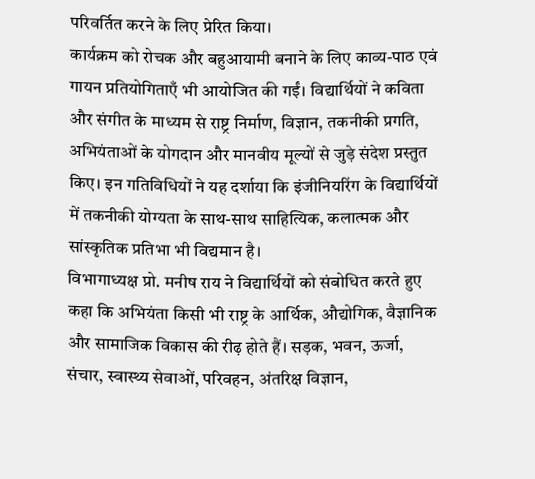परिवर्तित करने के लिए प्रेरित किया।
कार्यक्रम को रोचक और बहुआयामी बनाने के लिए काव्य-पाठ एवं गायन प्रतियोगिताएँ भी आयोजित की गईं। विद्यार्थियों ने कविता और संगीत के माध्यम से राष्ट्र निर्माण, विज्ञान, तकनीकी प्रगति, अभियंताओं के योगदान और मानवीय मूल्यों से जुड़े संदेश प्रस्तुत किए। इन गतिविधियों ने यह दर्शाया कि इंजीनियरिंग के विद्यार्थियों में तकनीकी योग्यता के साथ-साथ साहित्यिक, कलात्मक और सांस्कृतिक प्रतिभा भी विद्यमान है।
विभागाध्यक्ष प्रो. मनीष राय ने विद्यार्थियों को संबोधित करते हुए कहा कि अभियंता किसी भी राष्ट्र के आर्थिक, औद्योगिक, वैज्ञानिक और सामाजिक विकास की रीढ़ होते हैं। सड़क, भवन, ऊर्जा, संचार, स्वास्थ्य सेवाओं, परिवहन, अंतरिक्ष विज्ञान,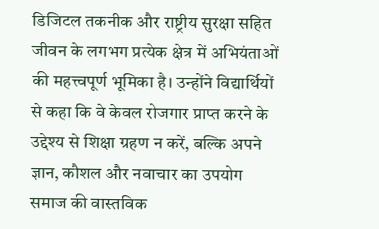डिजिटल तकनीक और राष्ट्रीय सुरक्षा सहित जीवन के लगभग प्रत्येक क्षेत्र में अभियंताओं की महत्त्वपूर्ण भूमिका है। उन्होंने विद्यार्थियों से कहा कि वे केवल रोजगार प्राप्त करने के उद्देश्य से शिक्षा ग्रहण न करें, बल्कि अपने ज्ञान, कौशल और नवाचार का उपयोग समाज की वास्तविक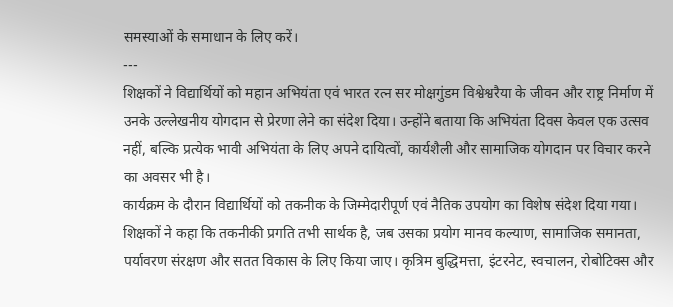समस्याओं के समाधान के लिए करें।
---
शिक्षकों ने विद्यार्थियों को महान अभियंता एवं भारत रत्न सर मोक्षगुंडम विश्वेश्वरैया के जीवन और राष्ट्र निर्माण में उनके उल्लेखनीय योगदान से प्रेरणा लेने का संदेश दिया। उन्होंने बताया कि अभियंता दिवस केवल एक उत्सव नहीं, बल्कि प्रत्येक भावी अभियंता के लिए अपने दायित्वों, कार्यशैली और सामाजिक योगदान पर विचार करने का अवसर भी है।
कार्यक्रम के दौरान विद्यार्थियों को तकनीक के जिम्मेदारीपूर्ण एवं नैतिक उपयोग का विशेष संदेश दिया गया। शिक्षकों ने कहा कि तकनीकी प्रगति तभी सार्थक है, जब उसका प्रयोग मानव कल्याण, सामाजिक समानता, पर्यावरण संरक्षण और सतत विकास के लिए किया जाए। कृत्रिम बुद्धिमत्ता, इंटरनेट, स्वचालन, रोबोटिक्स और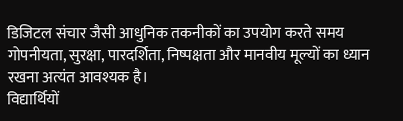डिजिटल संचार जैसी आधुनिक तकनीकों का उपयोग करते समय गोपनीयता, सुरक्षा, पारदर्शिता, निष्पक्षता और मानवीय मूल्यों का ध्यान रखना अत्यंत आवश्यक है।
विद्यार्थियों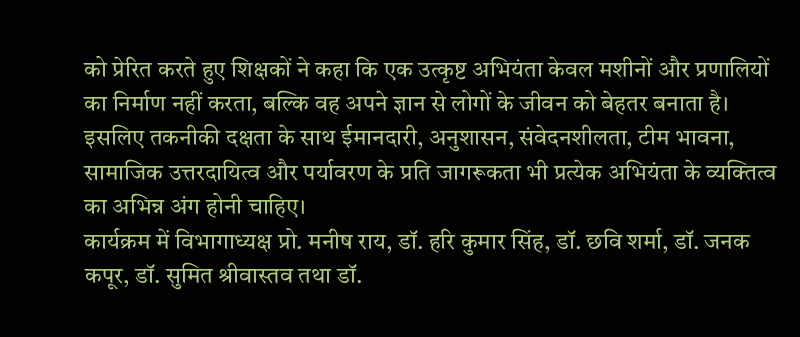को प्रेरित करते हुए शिक्षकों ने कहा कि एक उत्कृष्ट अभियंता केवल मशीनों और प्रणालियों का निर्माण नहीं करता, बल्कि वह अपने ज्ञान से लोगों के जीवन को बेहतर बनाता है। इसलिए तकनीकी दक्षता के साथ ईमानदारी, अनुशासन, संवेदनशीलता, टीम भावना, सामाजिक उत्तरदायित्व और पर्यावरण के प्रति जागरूकता भी प्रत्येक अभियंता के व्यक्तित्व का अभिन्न अंग होनी चाहिए।
कार्यक्रम में विभागाध्यक्ष प्रो. मनीष राय, डॉ. हरि कुमार सिंह, डॉ. छवि शर्मा, डॉ. जनक कपूर, डॉ. सुमित श्रीवास्तव तथा डॉ.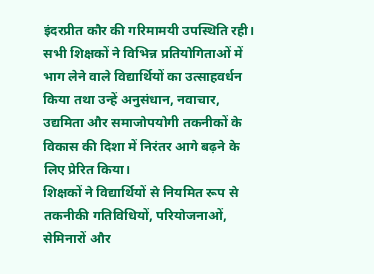इंदरप्रीत कौर की गरिमामयी उपस्थिति रही। सभी शिक्षकों ने विभिन्न प्रतियोगिताओं में भाग लेने वाले विद्यार्थियों का उत्साहवर्धन किया तथा उन्हें अनुसंधान, नवाचार, उद्यमिता और समाजोपयोगी तकनीकों के विकास की दिशा में निरंतर आगे बढ़ने के लिए प्रेरित किया।
शिक्षकों ने विद्यार्थियों से नियमित रूप से तकनीकी गतिविधियों, परियोजनाओं, सेमिनारों और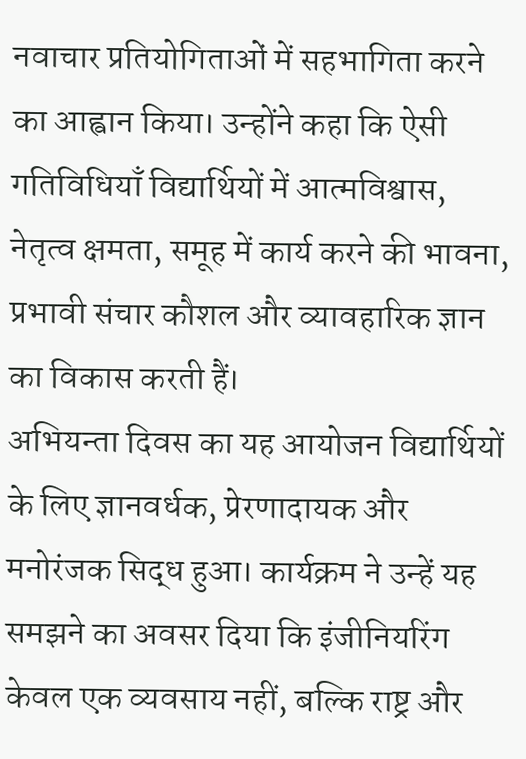नवाचार प्रतियोगिताओं में सहभागिता करने का आह्वान किया। उन्होंने कहा कि ऐसी गतिविधियाँ विद्यार्थियों में आत्मविश्वास, नेतृत्व क्षमता, समूह में कार्य करने की भावना, प्रभावी संचार कौशल और व्यावहारिक ज्ञान का विकास करती हैं।
अभियन्ता दिवस का यह आयोजन विद्यार्थियों के लिए ज्ञानवर्धक, प्रेरणादायक और मनोरंजक सिद्ध हुआ। कार्यक्रम ने उन्हें यह समझने का अवसर दिया कि इंजीनियरिंग केवल एक व्यवसाय नहीं, बल्कि राष्ट्र और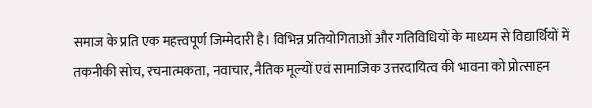समाज के प्रति एक महत्त्वपूर्ण जिम्मेदारी है। विभिन्न प्रतियोगिताओं और गतिविधियों के माध्यम से विद्यार्थियों में तकनीकी सोच, रचनात्मकता, नवाचार, नैतिक मूल्यों एवं सामाजिक उत्तरदायित्व की भावना को प्रोत्साहन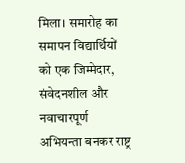मिला। समारोह का समापन विद्यार्थियों को एक जिम्मेदार, संवेदनशील और नवाचारपूर्ण अभियन्ता बनकर राष्ट्र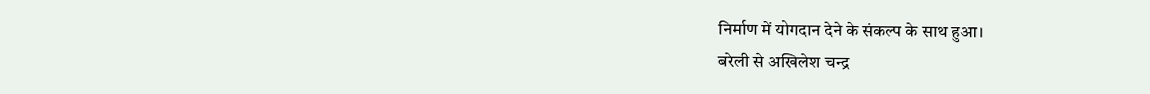निर्माण में योगदान देने के संकल्प के साथ हुआ।
बरेली से अखिलेश चन्द्र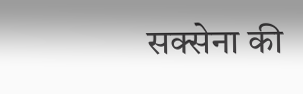सक्सेना की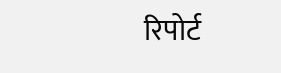रिपोर्ट